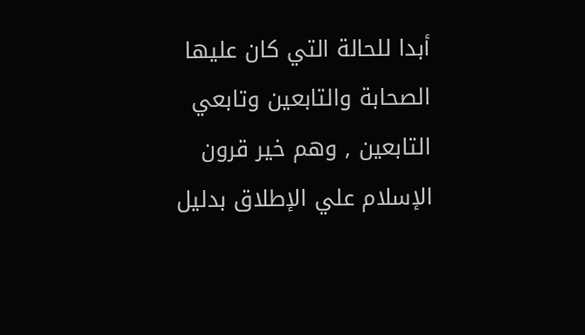أبدا للحالة التي كان عليها الصحابة والتابعين وتابعي التابعين , وهم خير قرون الإسلام علي الإطلاق بدليل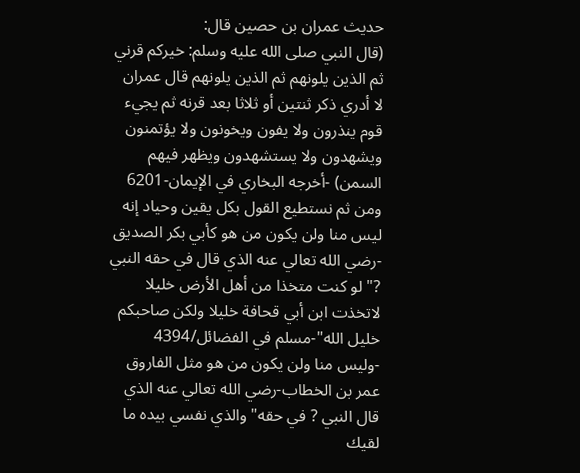حديث عمران بن حصين قال:
(قال النبي صلى الله عليه وسلم: خيركم قرني ثم الذين يلونهم ثم الذين يلونهم قال عمران لا أدري ذكر ثنتين أو ثلاثا بعد قرنه ثم يجيء قوم ينذرون ولا يفون ويخونون ولا يؤتمنون ويشهدون ولا يستشهدون ويظهر فيهم السمن) -أخرجه البخاري في الإيمان-6201
ومن ثم نستطيع القول بكل يقين وحياد إنه ليس منا ولن يكون من هو كأبي بكر الصديق -رضي الله تعالي عنه الذي قال في حقه النبي ?"لو كنت متخذا من أهل الأرض خليلا لاتخذت ابن أبي قحافة خليلا ولكن صاحبكم خليل الله"-مسلم في الفضائل/4394
-وليس منا ولن يكون من هو مثل الفاروق عمر بن الخطاب-رضي الله تعالي عنه الذي قال النبي ? في حقه"والذي نفسي بيده ما لقيك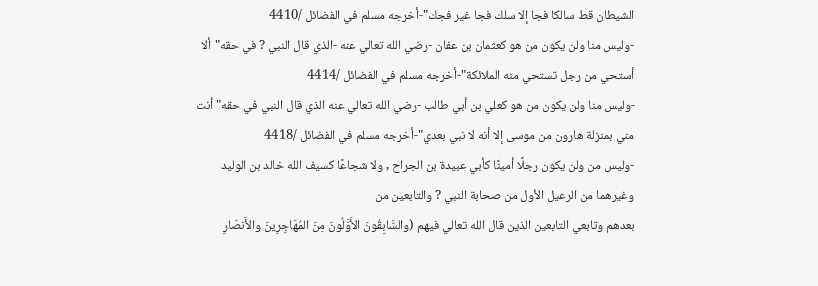الشيطان قط سالكا فجا إلا سلك فجا غير فجك"-أخرجه مسلم في الفضائل /4410
-وليس منا ولن يكون من هو كعثمان بن عفان -رضي الله تعالي عنه -الذي قال النبي ? في حقه"ألا أستحي من رجل تستحي منه الملائكة"-أخرجه مسلم في الفضائل /4414
-وليس منا ولن يكون من هو كعلي بن أبي طالب -رضي الله تعالي عنه الذي قال النبي في حقه"أنت مني بمنزلة هارون من موسى إلا أنه لا نبي بعدي"-أخرجه مسلم في الفضائل /4418
-وليس من ولن يكون رجلًا أمينًا كأبي عبيدة بن الجراح , ولا شجاعًا كسيف الله خالد بن الوليد وغيرهما من الرعيل الأول من صحابة النبي ? والتابعين من
بعدهم وتابعي التابعين الذين قال الله تعالي فيهم (والسَّابِقُونَ الأَوَّلُونَ مِنَ المُهَاجِرِينَ والأَنصَارِ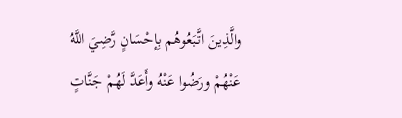والَّذِينَ اتَّبَعُوهُم بِإحْسَانٍ رَّضِيَ اللَّهُ عَنْهُمْ ورَضُوا عَنْهُ وأَعَدَّ لَهُمْ جَنَّاتٍ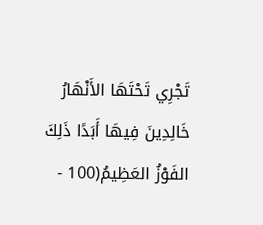تَجْرِي تَحْتَهَا الأَنْهَارُ خَالِدِينَ فِيهَا أَبَدًا ذَلِكَ الفَوْزُ العَظِيمُ(100 -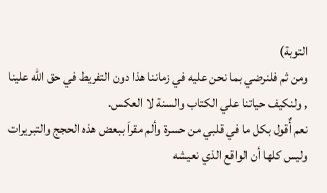التوبة)
ومن ثم فلنرضي بما نحن عليه في زماننا هذا دون التفريط في حق الله علينا , ولنكيف حياتنا علي الكتاب والسنة لا العكس.
نعم أٌقول بكل ما في قلبي من حسرة وألم مقراَ ببعض هذه الحجج والتبريرات وليس كلها أن الواقع الذي نعيشه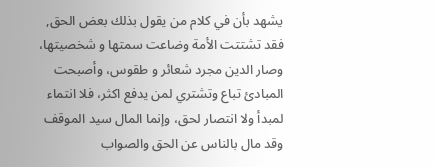يشهد بأن في كلام من يقول بذلك بعض الحق, فقد تشتتت الأمة وضاعت سمتها و شخصيتها، وصار الدين مجرد شعائر و طقوس، وأصبحت المبادئ تباع وتشتري لمن يدفع اكثر، فلا انتماء لمبدأ ولا انتصار لحق، وإنما المال سيد الموقف وقد مال بالناس عن الحق والصواب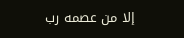إلا من عصمه رب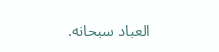العباد سبحانه.